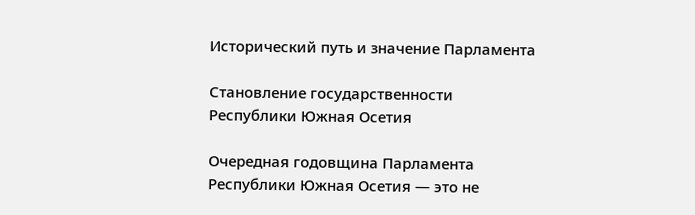Исторический путь и значение Парламента

Становление государственности Республики Южная Осетия

Очередная годовщина Парламента Республики Южная Осетия — это не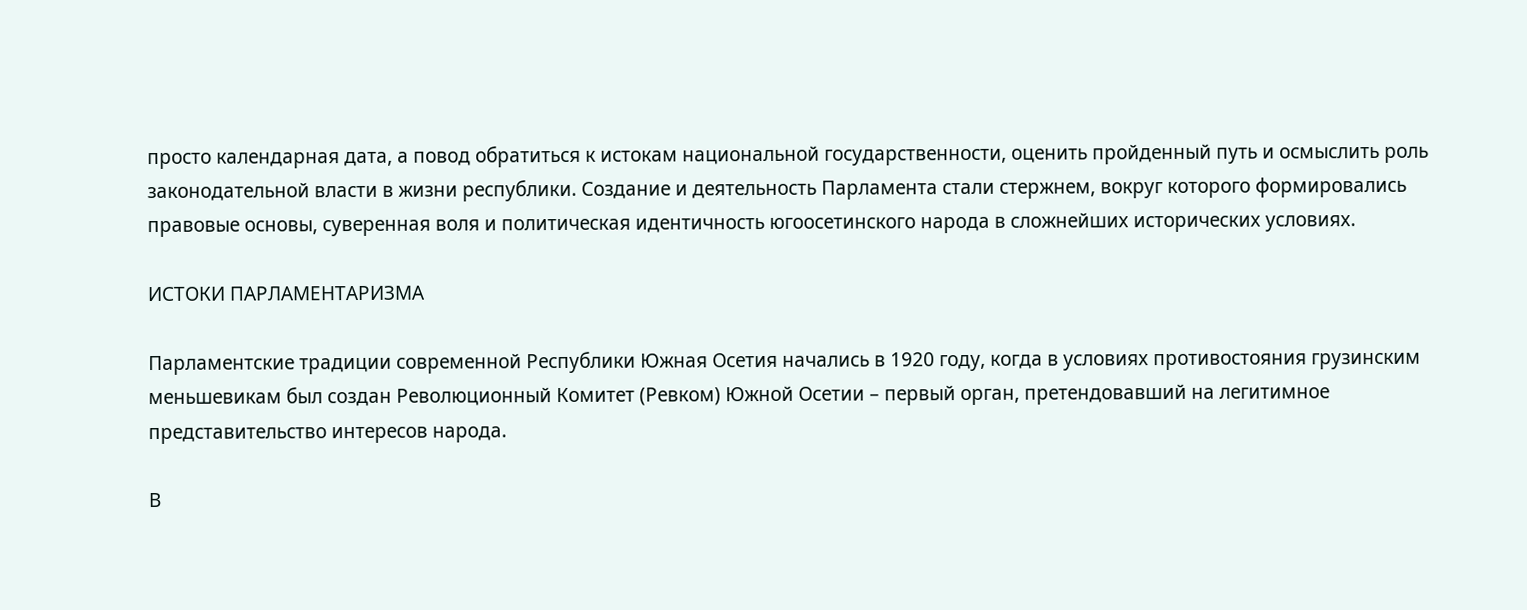просто календарная дата, а повод обратиться к истокам национальной государственности, оценить пройденный путь и осмыслить роль законодательной власти в жизни республики. Создание и деятельность Парламента стали стержнем, вокруг которого формировались правовые основы, суверенная воля и политическая идентичность югоосетинского народа в сложнейших исторических условиях.

ИСТОКИ ПАРЛАМЕНТАРИЗМА

Парламентские традиции современной Республики Южная Осетия начались в 1920 году, когда в условиях противостояния грузинским меньшевикам был создан Революционный Комитет (Ревком) Южной Осетии – первый орган, претендовавший на легитимное представительство интересов народа.

В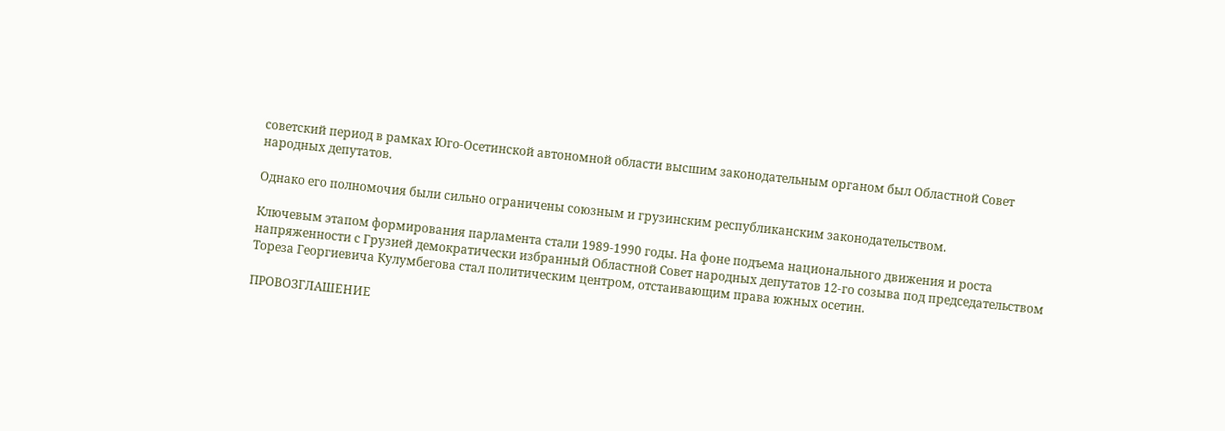советский период в рамках Юго-Осетинской автономной области высшим законодательным органом был Областной Совет народных депутатов.

Однако его полномочия были сильно ограничены союзным и грузинским республиканским законодательством.

Ключевым этапом формирования парламента стали 1989-1990 годы. На фоне подъема национального движения и роста напряженности с Грузией демократически избранный Областной Совет народных депутатов 12-го созыва под председательством Тореза Георгиевича Кулумбегова стал политическим центром, отстаивающим права южных осетин.

ПРОВОЗГЛАШЕНИЕ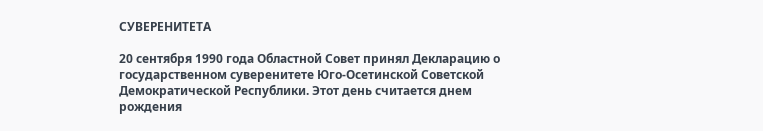СУВЕРЕНИТЕТА

20 сентября 1990 года Областной Совет принял Декларацию о государственном суверенитете Юго-Осетинской Советской Демократической Республики. Этот день считается днем рождения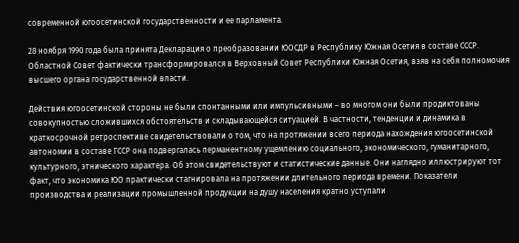современной югоосетинской государственности и ее парламента.

28 ноября 1990 года была принята Декларация о преобразовании ЮОСДР в Республику Южная Осетия в составе СССР. Областной Совет фактически трансформировался в Верховный Совет Республики Южная Осетия, взяв на себя полномочия высшего органа государственной власти.

Действия югоосетинской стороны не были спонтанными или импульсивными – во многом они были продиктованы совокупностью сложившихся обстоятельств и складывающейся ситуацией. В частности, тенденции и динамика в краткосрочной ретроспективе свидетельствовали о том, что на протяжении всего периода нахождения югоосетинской автономии в составе ГССР она подвергалась перманентному ущемлению социального, экономического, гуманитарного, культурного, этнического характера. Об этом свидетельствуют и статистические данные. Они наглядно иллюстрируют тот факт, что экономика ЮО практически стагнировала на протяжении длительного периода времени. Показатели производства и реализации промышленной продукции на душу населения кратно уступали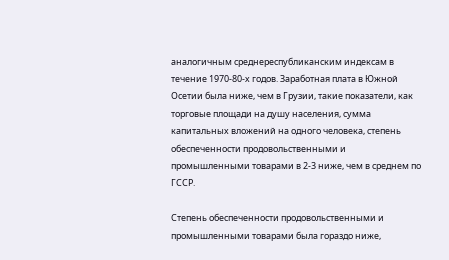аналогичным среднереспубликанским индексам в течение 1970-80-х годов. Заработная плата в Южной Осетии была ниже, чем в Грузии, такие показатели, как торговые площади на душу населения, сумма капитальных вложений на одного человека, степень обеспеченности продовольственными и промышленными товарами в 2-3 ниже, чем в среднем по ГССР.

Степень обеспеченности продовольственными и промышленными товарами была гораздо ниже,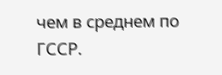чем в среднем по ГССР.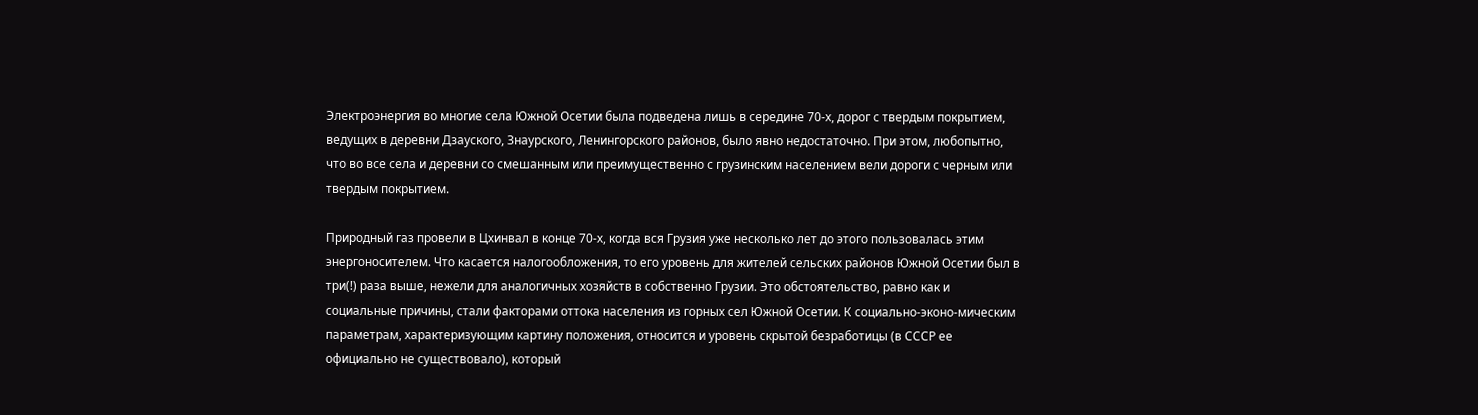Электроэнергия во многие села Южной Осетии была подведена лишь в середине 70-х, дорог с твердым покрытием, ведущих в деревни Дзауского, Знаурского, Ленингорского районов, было явно недостаточно. При этом, любопытно, что во все села и деревни со смешанным или преимущественно с грузинским населением вели дороги с черным или твердым покрытием.

Природный газ провели в Цхинвал в конце 70-х, когда вся Грузия уже несколько лет до этого пользовалась этим энергоносителем. Что касается налогообложения, то его уровень для жителей сельских районов Южной Осетии был в три(!) раза выше, нежели для аналогичных хозяйств в собственно Грузии. Это обстоятельство, равно как и социальные причины, стали факторами оттока населения из горных сел Южной Осетии. К социально-эконо-мическим параметрам, характеризующим картину положения, относится и уровень скрытой безработицы (в СССР ее официально не существовало), который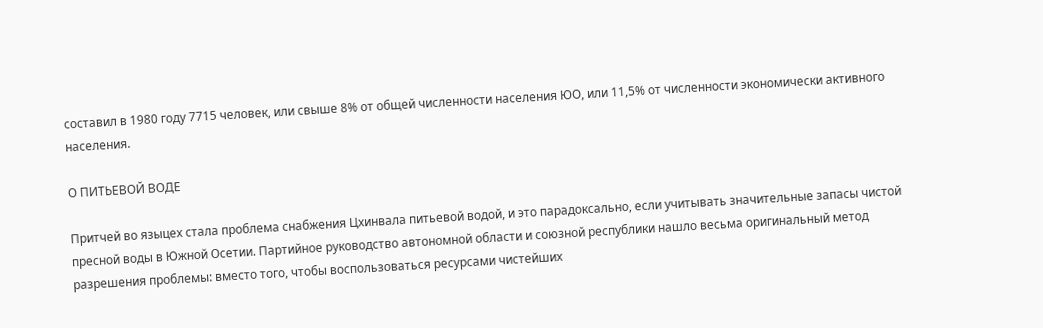составил в 1980 году 7715 человек, или свыше 8% от общей численности населения ЮО, или 11,5% от численности экономически активного населения.

О ПИТЬЕВОЙ ВОДЕ

Притчей во языцех стала проблема снабжения Цхинвала питьевой водой, и это парадоксально, если учитывать значительные запасы чистой пресной воды в Южной Осетии. Партийное руководство автономной области и союзной республики нашло весьма оригинальный метод разрешения проблемы: вместо того, чтобы воспользоваться ресурсами чистейших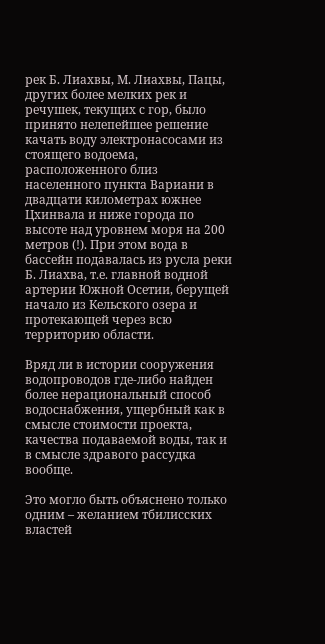рек Б. Лиахвы, М. Лиахвы, Пацы, других более мелких рек и речушек, текущих с гор, было принято нелепейшее решение качать воду электронасосами из стоящего водоема, расположенного близ населенного пункта Вариани в двадцати километрах южнее Цхинвала и ниже города по высоте над уровнем моря на 200 метров (!). При этом вода в бассейн подавалась из русла реки Б. Лиахва, т.е. главной водной артерии Южной Осетии, берущей начало из Кельского озера и протекающей через всю территорию области.

Вряд ли в истории сооружения водопроводов где-либо найден более нерациональный способ водоснабжения, ущербный как в смысле стоимости проекта, качества подаваемой воды, так и в смысле здравого рассудка вообще.

Это могло быть объяснено только одним – желанием тбилисских властей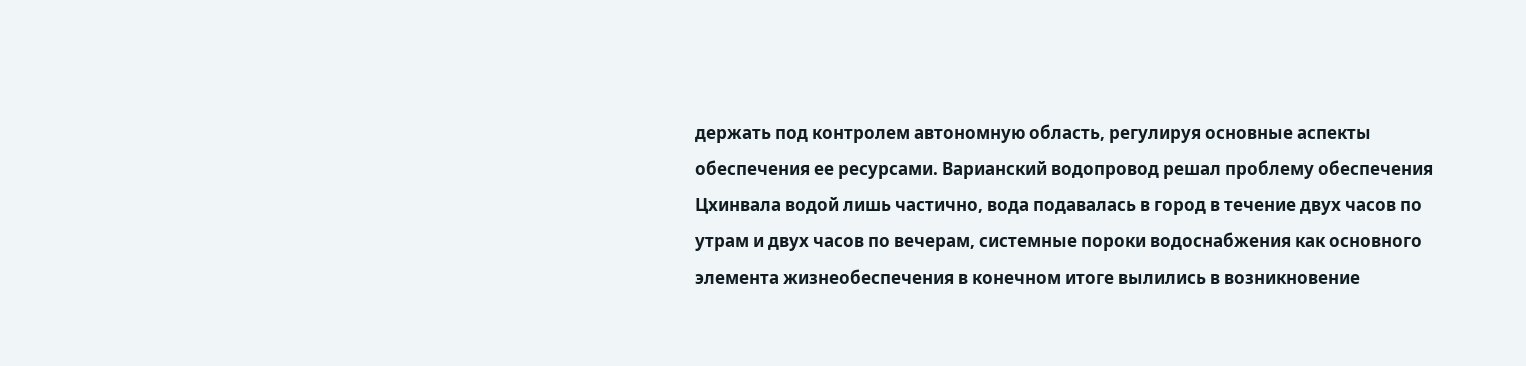держать под контролем автономную область, регулируя основные аспекты обеспечения ее ресурсами. Варианский водопровод решал проблему обеспечения Цхинвала водой лишь частично, вода подавалась в город в течение двух часов по утрам и двух часов по вечерам, системные пороки водоснабжения как основного элемента жизнеобеспечения в конечном итоге вылились в возникновение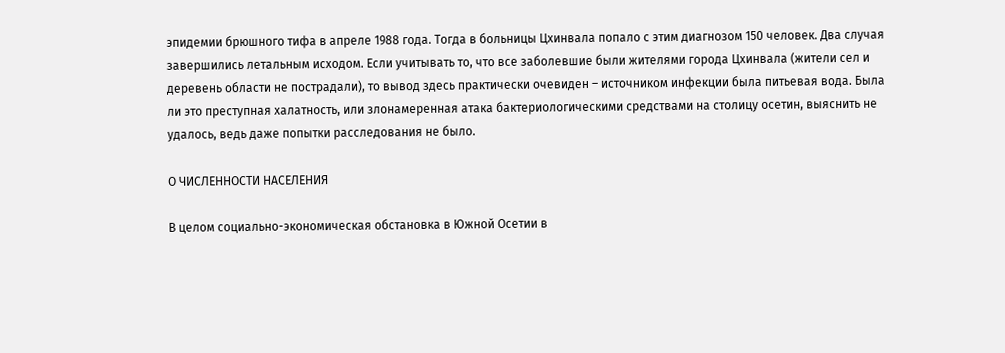эпидемии брюшного тифа в апреле 1988 года. Тогда в больницы Цхинвала попало с этим диагнозом 150 человек. Два случая завершились летальным исходом. Если учитывать то, что все заболевшие были жителями города Цхинвала (жители сел и деревень области не пострадали), то вывод здесь практически очевиден – источником инфекции была питьевая вода. Была ли это преступная халатность, или злонамеренная атака бактериологическими средствами на столицу осетин, выяснить не удалось, ведь даже попытки расследования не было.

О ЧИСЛЕННОСТИ НАСЕЛЕНИЯ

В целом социально-экономическая обстановка в Южной Осетии в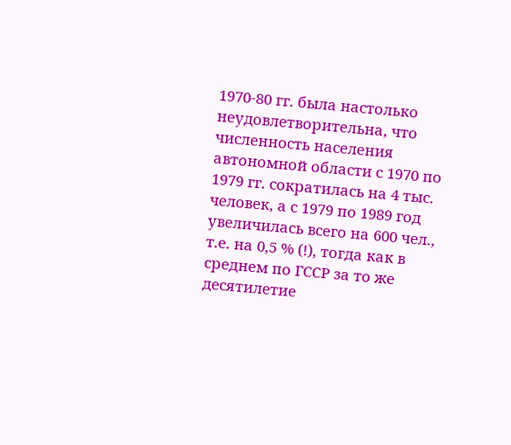1970-80 гг. была настолько неудовлетворительна, что численность населения автономной области с 1970 по 1979 гг. сократилась на 4 тыс. человек, а с 1979 по 1989 год увеличилась всего на 600 чел., т.е. на 0,5 % (!), тогда как в среднем по ГССР за то же десятилетие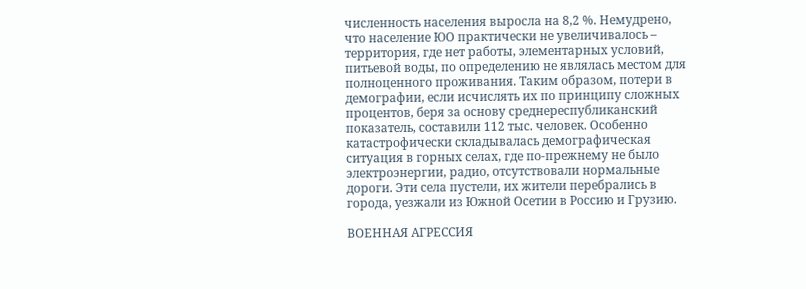численность населения выросла на 8,2 %. Немудрено, что население ЮО практически не увеличивалось – территория, где нет работы, элементарных условий, питьевой воды, по определению не являлась местом для полноценного проживания. Таким образом, потери в демографии, если исчислять их по принципу сложных процентов, беря за основу среднереспубликанский показатель, составили 112 тыс. человек. Особенно катастрофически складывалась демографическая ситуация в горных селах, где по-прежнему не было электроэнергии, радио, отсутствовали нормальные дороги. Эти села пустели, их жители перебрались в города, уезжали из Южной Осетии в Россию и Грузию.

ВОЕННАЯ АГРЕССИЯ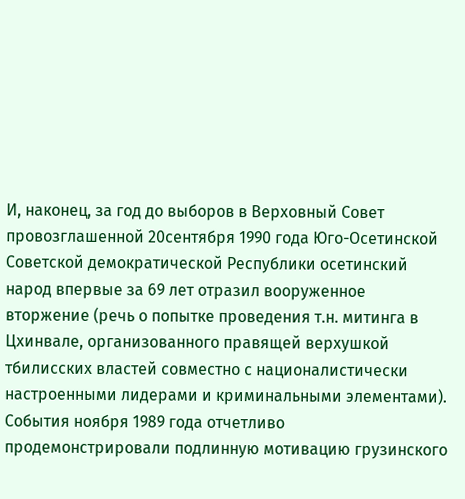И, наконец, за год до выборов в Верховный Совет провозглашенной 20сентября 1990 года Юго-Осетинской Советской демократической Республики осетинский народ впервые за 69 лет отразил вооруженное вторжение (речь о попытке проведения т.н. митинга в Цхинвале, организованного правящей верхушкой тбилисских властей совместно с националистически настроенными лидерами и криминальными элементами). События ноября 1989 года отчетливо продемонстрировали подлинную мотивацию грузинского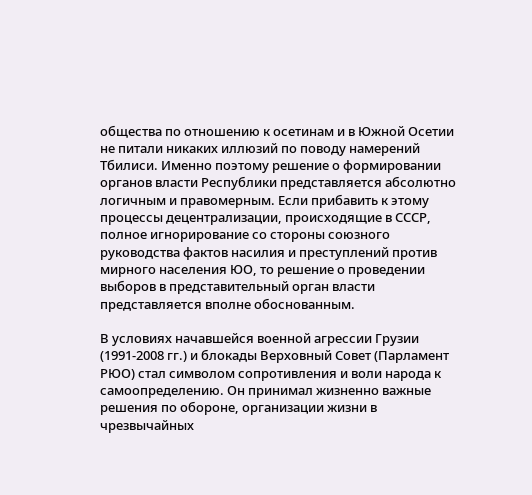общества по отношению к осетинам и в Южной Осетии не питали никаких иллюзий по поводу намерений Тбилиси. Именно поэтому решение о формировании органов власти Республики представляется абсолютно логичным и правомерным. Если прибавить к этому процессы децентрализации, происходящие в СССР, полное игнорирование со стороны союзного руководства фактов насилия и преступлений против мирного населения ЮО, то решение о проведении выборов в представительный орган власти представляется вполне обоснованным.

В условиях начавшейся военной агрессии Грузии (1991-2008 гг.) и блокады Верховный Совет (Парламент РЮО) стал символом сопротивления и воли народа к самоопределению. Он принимал жизненно важные решения по обороне, организации жизни в чрезвычайных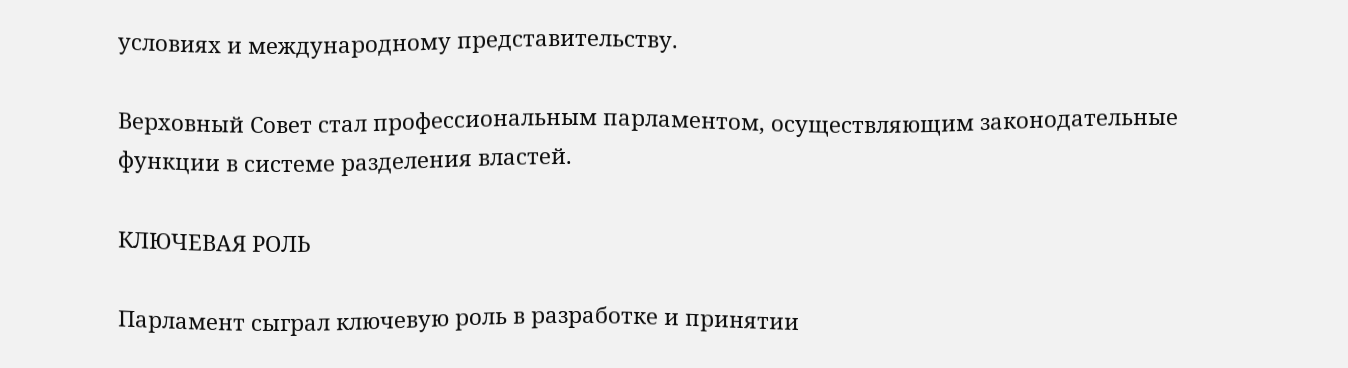условиях и международному представительству.

Верховный Совет стал профессиональным парламентом, осуществляющим законодательные функции в системе разделения властей.

КЛЮЧЕВАЯ РОЛЬ

Парламент сыграл ключевую роль в разработке и принятии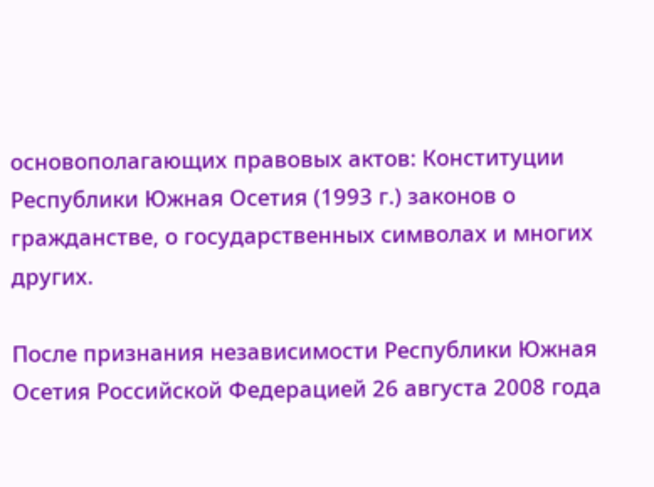основополагающих правовых актов: Конституции Республики Южная Осетия (1993 г.) законов о гражданстве, о государственных символах и многих других.

После признания независимости Республики Южная Осетия Российской Федерацией 26 августа 2008 года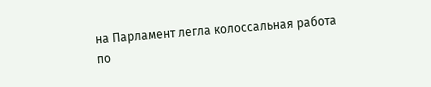на Парламент легла колоссальная работа по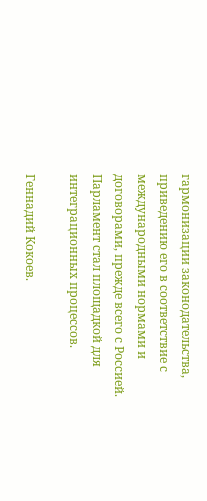гармонизации законодательства, приведению его в соответствие с международными нормами и договорами, прежде всего с Россией. Парламент стал площадкой для интеграционных процессов.

Геннадий Кокоев.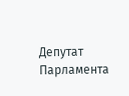Депутат Парламента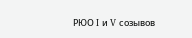РЮО I и V созывов